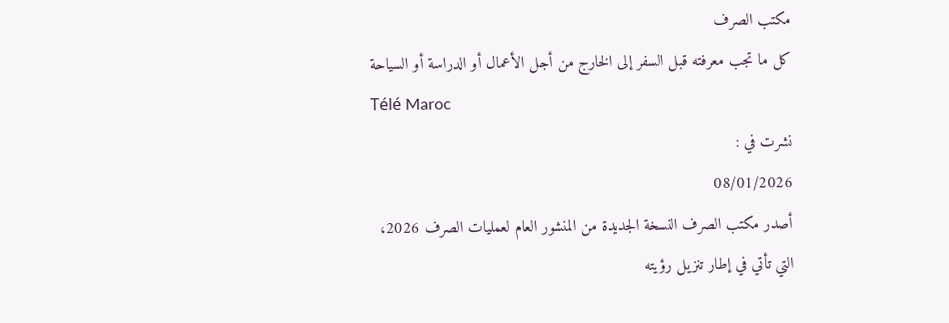مكتب الصرف
كل ما تجب معرفته قبل السفر إلى الخارج من أجل الأعمال أو الدراسة أو السياحة
Télé Maroc
نشرت في :
08/01/2026
أصدر مكتب الصرف النسخة الجديدة من المنشور العام لعمليات الصرف 2026، التي تأتي في إطار تنزيل رؤيته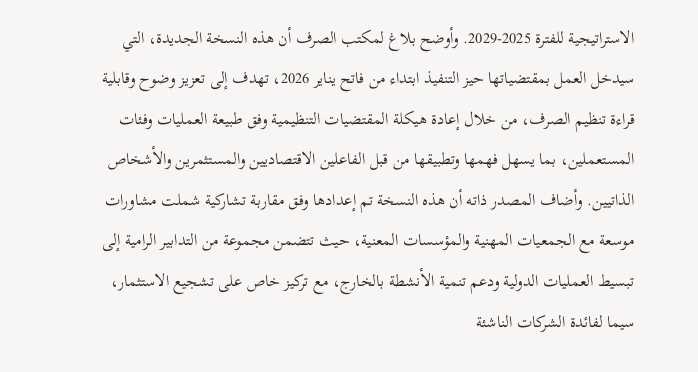الاستراتيجية للفترة 2025-2029. وأوضح بلاغ لمكتب الصرف أن هذه النسخة الجديدة، التي سيدخل العمل بمقتضياتها حيز التنفيذ ابتداء من فاتح يناير 2026، تهدف إلى تعزيز وضوح وقابلية قراءة تنظيم الصرف، من خلال إعادة هيكلة المقتضيات التنظيمية وفق طبيعة العمليات وفئات المستعملين، بما يسهل فهمها وتطبيقها من قبل الفاعلين الاقتصاديين والمستثمرين والأشخاص الذاتيين. وأضاف المصدر ذاته أن هذه النسخة تم إعدادها وفق مقاربة تشاركية شملت مشاورات موسعة مع الجمعيات المهنية والمؤسسات المعنية، حيث تتضمن مجموعة من التدابير الرامية إلى تبسيط العمليات الدولية ودعم تنمية الأنشطة بالخارج، مع تركيز خاص على تشجيع الاستثمار، سيما لفائدة الشركات الناشئة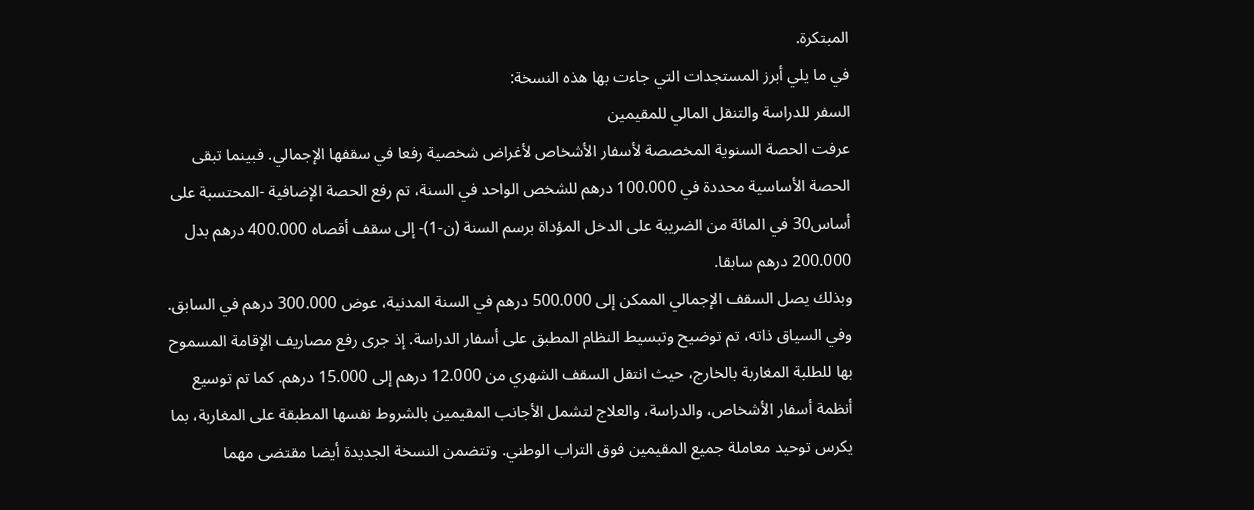المبتكرة.
في ما يلي أبرز المستجدات التي جاءت بها هذه النسخة:
السفر للدراسة والتنقل المالي للمقيمين
عرفت الحصة السنوية المخصصة لأسفار الأشخاص لأغراض شخصية رفعا في سقفها الإجمالي. فبينما تبقى الحصة الأساسية محددة في 100.000 درهم للشخص الواحد في السنة، تم رفع الحصة الإضافية -المحتسبة على أساس30 في المائة من الضريبة على الدخل المؤداة برسم السنة (ن-1)- إلى سقف أقصاه 400.000 درهم بدل 200.000 درهم سابقا.
وبذلك يصل السقف الإجمالي الممكن إلى 500.000 درهم في السنة المدنية، عوض 300.000 درهم في السابق. وفي السياق ذاته، تم توضيح وتبسيط النظام المطبق على أسفار الدراسة. إذ جرى رفع مصاريف الإقامة المسموح بها للطلبة المغاربة بالخارج، حيث انتقل السقف الشهري من 12.000 درهم إلى 15.000 درهم. كما تم توسيع أنظمة أسفار الأشخاص، والدراسة، والعلاج لتشمل الأجانب المقيمين بالشروط نفسها المطبقة على المغاربة، بما يكرس توحيد معاملة جميع المقيمين فوق التراب الوطني. وتتضمن النسخة الجديدة أيضا مقتضى مهما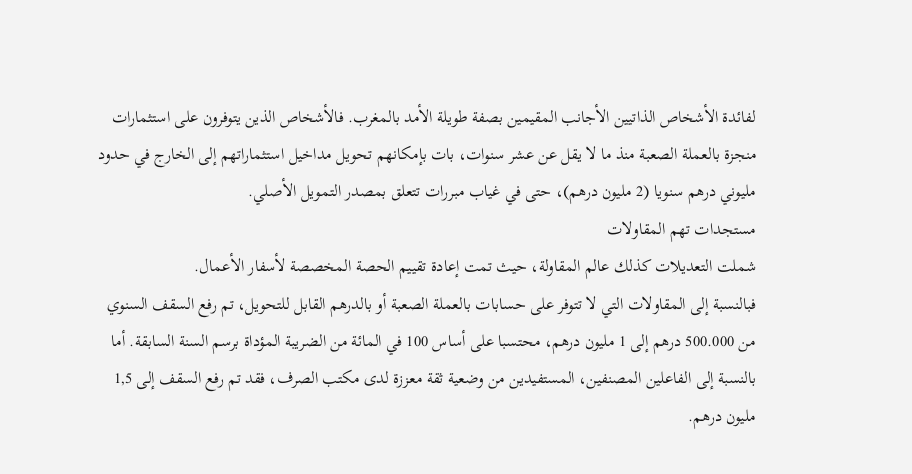لفائدة الأشخاص الذاتيين الأجانب المقيمين بصفة طويلة الأمد بالمغرب. فالأشخاص الذين يتوفرون على استثمارات منجزة بالعملة الصعبة منذ ما لا يقل عن عشر سنوات، بات بإمكانهم تحويل مداخيل استثماراتهم إلى الخارج في حدود مليوني درهم سنويا (2 مليون درهم)، حتى في غياب مبررات تتعلق بمصدر التمويل الأصلي.
مستجدات تهم المقاولات
شملت التعديلات كذلك عالم المقاولة، حيث تمت إعادة تقييم الحصة المخصصة لأسفار الأعمال.
فبالنسبة إلى المقاولات التي لا تتوفر على حسابات بالعملة الصعبة أو بالدرهم القابل للتحويل، تم رفع السقف السنوي من 500.000 درهم إلى 1 مليون درهم، محتسبا على أساس 100 في المائة من الضريبة المؤداة برسم السنة السابقة. أما بالنسبة إلى الفاعلين المصنفين، المستفيدين من وضعية ثقة معززة لدى مكتب الصرف، فقد تم رفع السقف إلى 1,5 مليون درهم.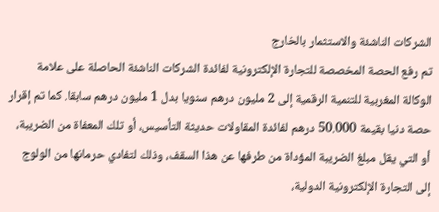الشركات الناشئة والاستثمار بالخارج
تم رفع الحصة المخصصة للتجارة الإلكترونية لفائدة الشركات الناشئة الحاصلة على علامة الوكالة المغربية للتنمية الرقمية إلى 2 مليون درهم سنويا بدل 1 مليون درهم سابقا. كما تم إقرار حصة دنيا بقيمة 50.000 درهم لفائدة المقاولات حديثة التأسيس، أو تلك المعفاة من الضريبة، أو التي يقل مبلغ الضريبة المؤداة من طرفها عن هذا السقف، وذلك لتفادي حرمانها من الولوج إلى التجارة الإلكترونية الدولية،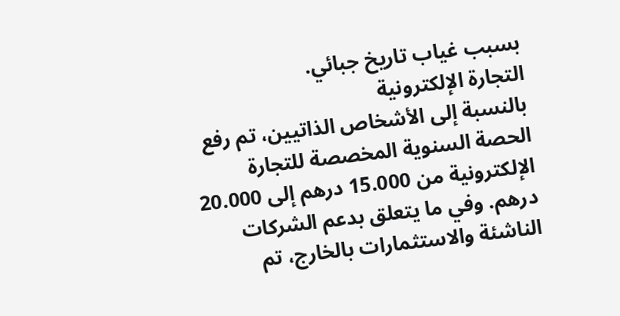بسبب غياب تاريخ جبائي.
التجارة الإلكترونية
بالنسبة إلى الأشخاص الذاتيين، تم رفع الحصة السنوية المخصصة للتجارة الإلكترونية من 15.000 درهم إلى 20.000 درهم. وفي ما يتعلق بدعم الشركات الناشئة والاستثمارات بالخارج، تم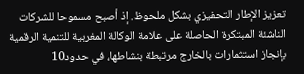تعزيز الإطار التحفيزي بشكل ملحوظ. إذ أصبح مسموحا للشركات الناشئة المبتكرة الحاصلة على علامة الوكالة المغربية للتنمية الرقمية بإنجاز استثمارات بالخارج مرتبطة بنشاطها، في حدود10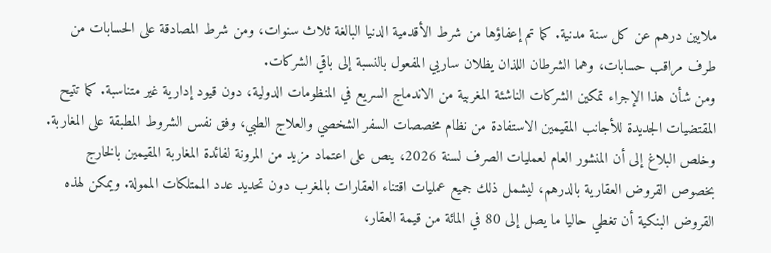ملايين درهم عن كل سنة مدنية. كما تم إعفاؤها من شرط الأقدمية الدنيا البالغة ثلاث سنوات، ومن شرط المصادقة على الحسابات من طرف مراقب حسابات، وهما الشرطان اللذان يظلان ساريي المفعول بالنسبة إلى باقي الشركات.
ومن شأن هذا الإجراء تمكين الشركات الناشئة المغربية من الاندماج السريع في المنظومات الدولية، دون قيود إدارية غير متناسبة. كما تتيح المقتضيات الجديدة للأجانب المقيمين الاستفادة من نظام مخصصات السفر الشخصي والعلاج الطبي، وفق نفس الشروط المطبقة على المغاربة. وخلص البلاغ إلى أن المنشور العام لعمليات الصرف لسنة 2026، ينص على اعتماد مزيد من المرونة لفائدة المغاربة المقيمين بالخارج بخصوص القروض العقارية بالدرهم، ليشمل ذلك جميع عمليات اقتناء العقارات بالمغرب دون تحديد عدد الممتلكات الممولة. ويمكن لهذه القروض البنكية أن تغطي حاليا ما يصل إلى 80 في المائة من قيمة العقار،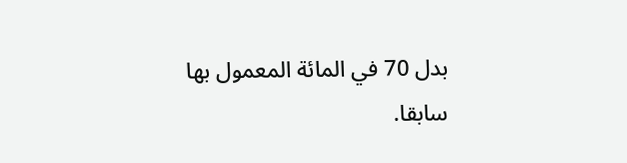بدل 70 في المائة المعمول بها سابقا.